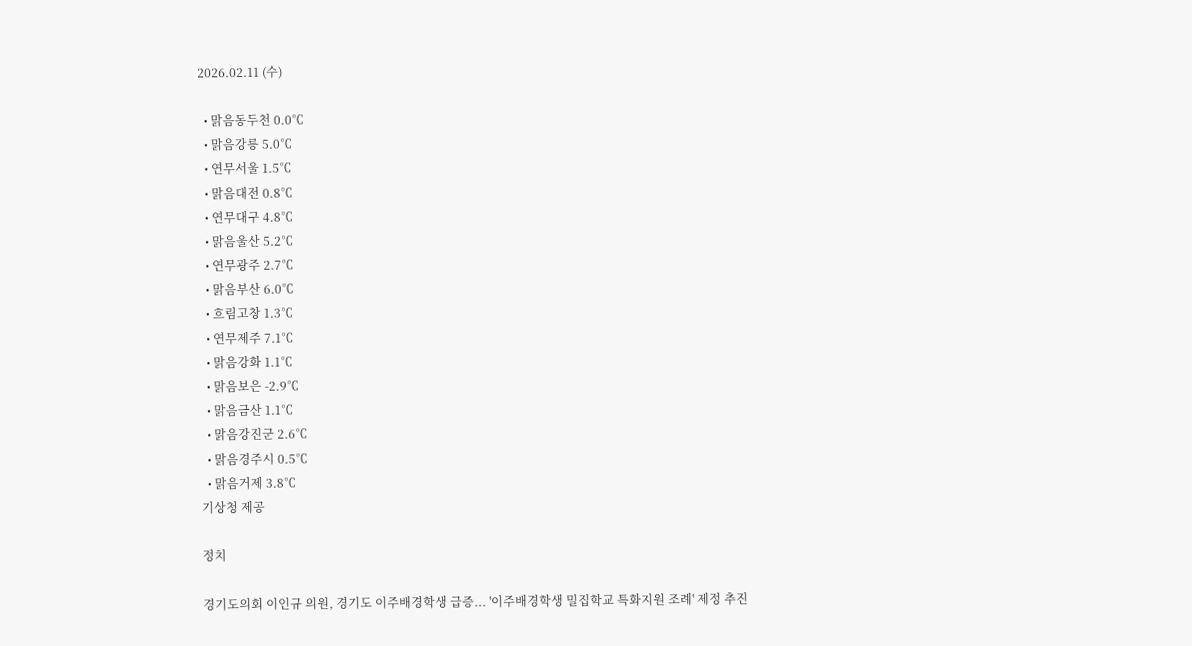2026.02.11 (수)

  • 맑음동두천 0.0℃
  • 맑음강릉 5.0℃
  • 연무서울 1.5℃
  • 맑음대전 0.8℃
  • 연무대구 4.8℃
  • 맑음울산 5.2℃
  • 연무광주 2.7℃
  • 맑음부산 6.0℃
  • 흐림고창 1.3℃
  • 연무제주 7.1℃
  • 맑음강화 1.1℃
  • 맑음보은 -2.9℃
  • 맑음금산 1.1℃
  • 맑음강진군 2.6℃
  • 맑음경주시 0.5℃
  • 맑음거제 3.8℃
기상청 제공

정치

경기도의회 이인규 의원, 경기도 이주배경학생 급증... '이주배경학생 밀집학교 특화지원 조례' 제정 추진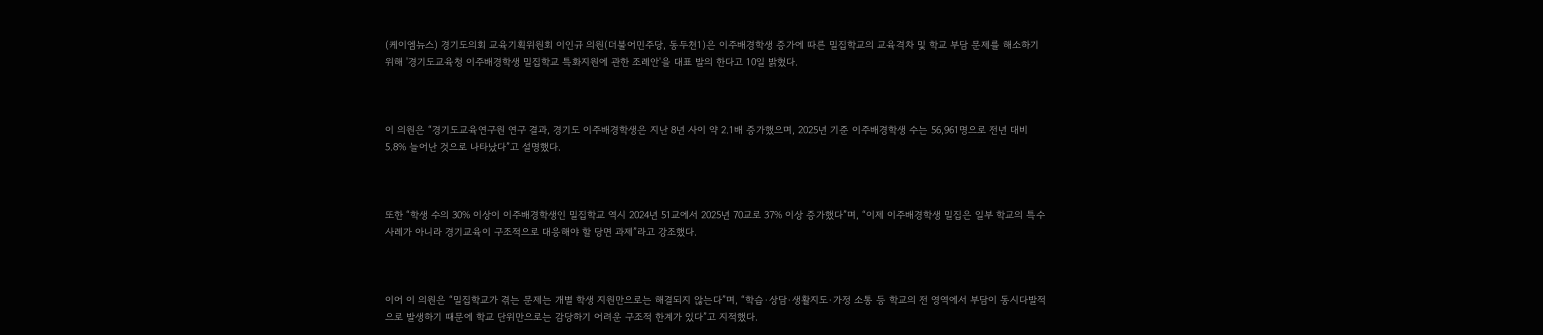(케이엠뉴스) 경기도의회 교육기획위원회 이인규 의원(더불어민주당, 동두천1)은 이주배경학생 증가에 따른 밀집학교의 교육격차 및 학교 부담 문제를 해소하기 위해 '경기도교육청 이주배경학생 밀집학교 특화지원에 관한 조례안'을 대표 발의 한다고 10일 밝혔다.



이 의원은 “경기도교육연구원 연구 결과, 경기도 이주배경학생은 지난 8년 사이 약 2.1배 증가했으며, 2025년 기준 이주배경학생 수는 56,961명으로 전년 대비 5.8% 늘어난 것으로 나타났다”고 설명했다.



또한 “학생 수의 30% 이상이 이주배경학생인 밀집학교 역시 2024년 51교에서 2025년 70교로 37% 이상 증가했다”며, “이제 이주배경학생 밀집은 일부 학교의 특수 사례가 아니라 경기교육이 구조적으로 대응해야 할 당면 과제”라고 강조했다.



이어 이 의원은 “밀집학교가 겪는 문제는 개별 학생 지원만으로는 해결되지 않는다”며, “학습·상담·생활지도·가정 소통 등 학교의 전 영역에서 부담이 동시다발적으로 발생하기 때문에 학교 단위만으로는 감당하기 어려운 구조적 한계가 있다”고 지적했다.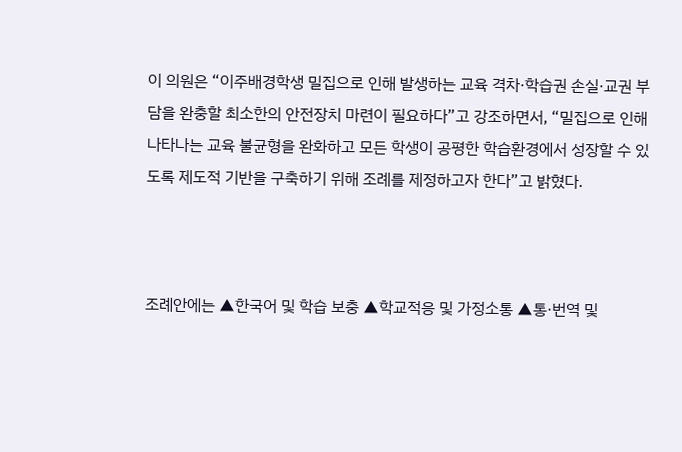이 의원은 “이주배경학생 밀집으로 인해 발생하는 교육 격차·학습권 손실·교권 부담을 완충할 최소한의 안전장치 마련이 필요하다”고 강조하면서, “밀집으로 인해 나타나는 교육 불균형을 완화하고 모든 학생이 공평한 학습환경에서 성장할 수 있도록 제도적 기반을 구축하기 위해 조례를 제정하고자 한다”고 밝혔다.



조례안에는 ▲한국어 및 학습 보충 ▲학교적응 및 가정소통 ▲통·번역 및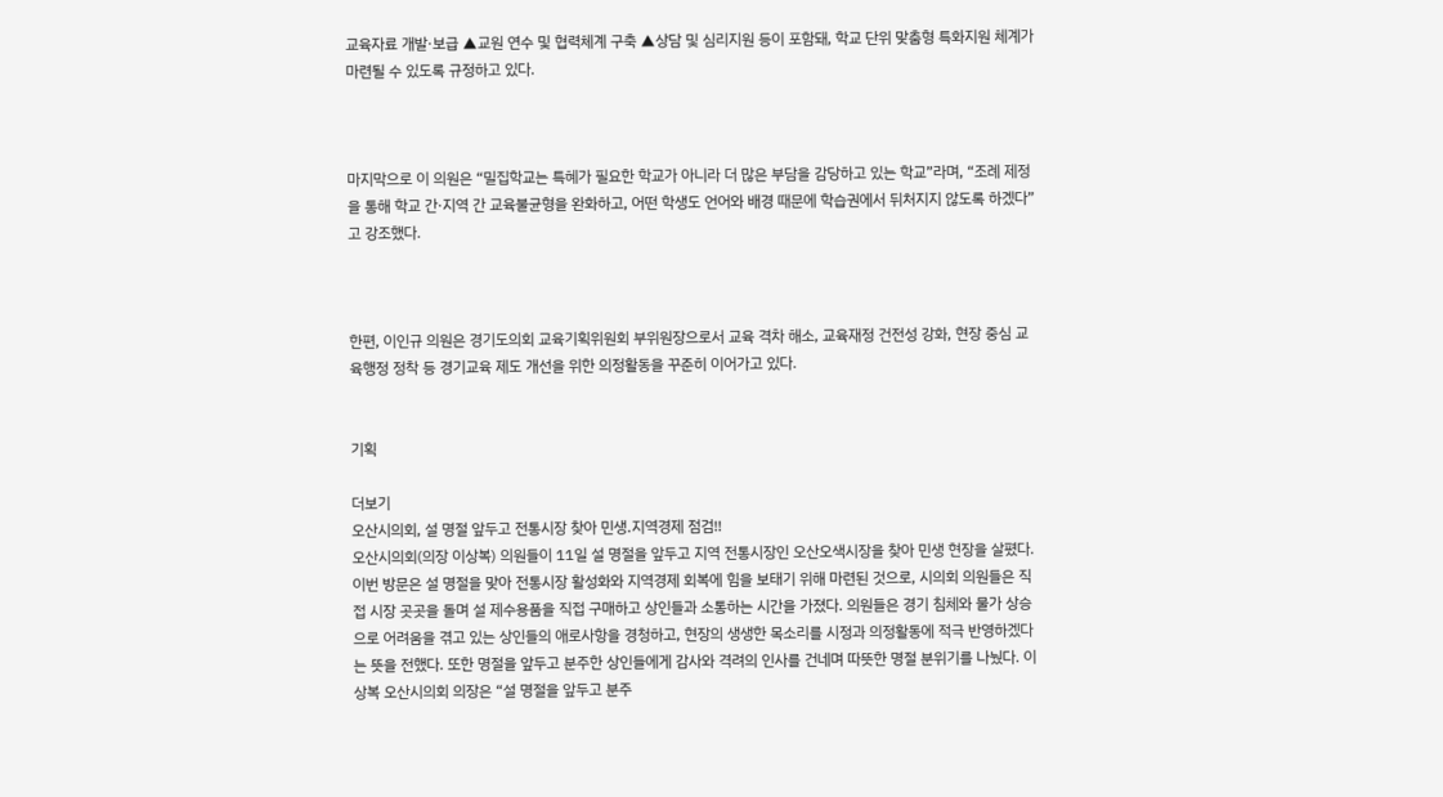교육자료 개발·보급 ▲교원 연수 및 협력체계 구축 ▲상담 및 심리지원 등이 포함돼, 학교 단위 맞춤형 특화지원 체계가 마련될 수 있도록 규정하고 있다.



마지막으로 이 의원은 “밀집학교는 특혜가 필요한 학교가 아니라 더 많은 부담을 감당하고 있는 학교”라며, “조례 제정을 통해 학교 간·지역 간 교육불균형을 완화하고, 어떤 학생도 언어와 배경 때문에 학습권에서 뒤처지지 않도록 하겠다”고 강조했다.



한편, 이인규 의원은 경기도의회 교육기획위원회 부위원장으로서 교육 격차 해소, 교육재정 건전성 강화, 현장 중심 교육행정 정착 등 경기교육 제도 개선을 위한 의정활동을 꾸준히 이어가고 있다.


기획

더보기
오산시의회, 설 명절 앞두고 전통시장 찾아 민생․지역경제 점검!!
오산시의회(의장 이상복) 의원들이 11일 설 명절을 앞두고 지역 전통시장인 오산오색시장을 찾아 민생 현장을 살폈다. 이번 방문은 설 명절을 맞아 전통시장 활성화와 지역경제 회복에 힘을 보태기 위해 마련된 것으로, 시의회 의원들은 직접 시장 곳곳을 돌며 설 제수용품을 직접 구매하고 상인들과 소통하는 시간을 가졌다. 의원들은 경기 침체와 물가 상승으로 어려움을 겪고 있는 상인들의 애로사항을 경청하고, 현장의 생생한 목소리를 시정과 의정활동에 적극 반영하겠다는 뜻을 전했다. 또한 명절을 앞두고 분주한 상인들에게 감사와 격려의 인사를 건네며 따뜻한 명절 분위기를 나눴다. 이상복 오산시의회 의장은 “설 명절을 앞두고 분주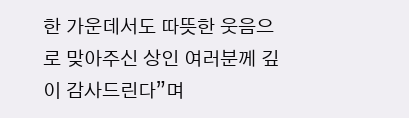한 가운데서도 따뜻한 웃음으로 맞아주신 상인 여러분께 깊이 감사드린다”며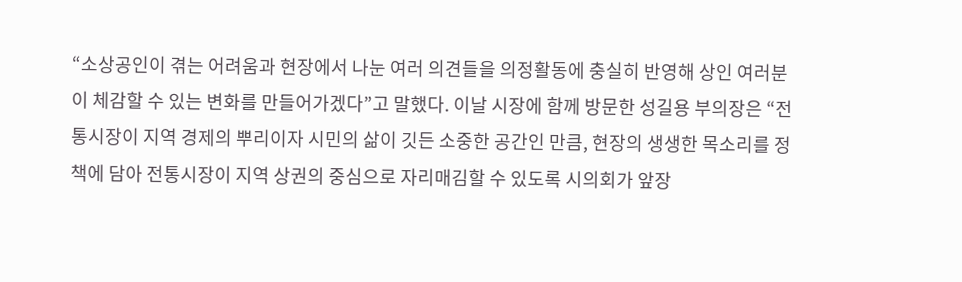“소상공인이 겪는 어려움과 현장에서 나눈 여러 의견들을 의정활동에 충실히 반영해 상인 여러분이 체감할 수 있는 변화를 만들어가겠다”고 말했다. 이날 시장에 함께 방문한 성길용 부의장은 “전통시장이 지역 경제의 뿌리이자 시민의 삶이 깃든 소중한 공간인 만큼, 현장의 생생한 목소리를 정책에 담아 전통시장이 지역 상권의 중심으로 자리매김할 수 있도록 시의회가 앞장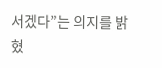서겠다”는 의지를 밝혔